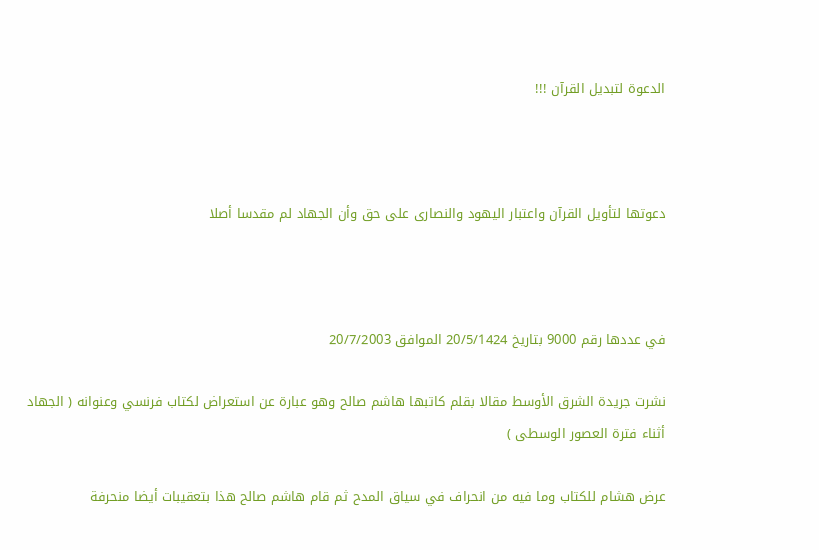الدعوة لتبديل القرآن !!!



دعوتها لتأويل القرآن واعتبار اليهود والنصارى على حق وأن الجهاد لم مقدسا أصلا



في عددها رقم 9000 بتاريخ 20/5/1424 الموافق 20/7/2003

نشرت جريدة الشرق الأوسط مقالا بقلم كاتبها هاشم صالح وهو عبارة عن استعراض لكتاب فرنسي وعنوانه ( الجهاد أثناء فترة العصور الوسطى )

عرض هشام للكتاب وما فيه من انحراف في سياق المدح ثم قام هاشم صالح هذا بتعقيبات أيضا منحرفة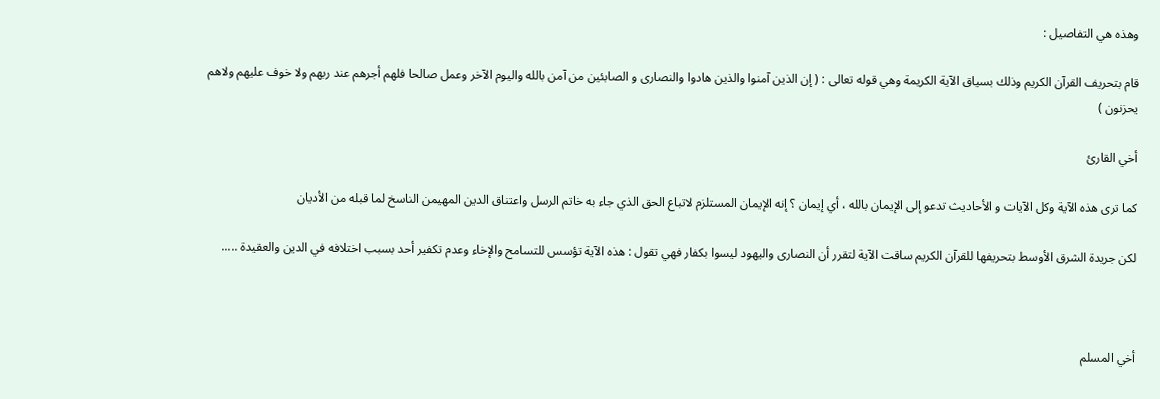وهذه هي التفاصيل :

قام بتحريف القرآن الكريم وذلك بسياق الآية الكريمة وهي قوله تعالى : ( إن الذين آمنوا والذين هادوا والنصارى و الصابئين من آمن بالله واليوم الآخر وعمل صالحا فلهم أجرهم عند ربهم ولا خوف عليهم ولاهم يحزنون )

أخي القارئ

كما ترى هذه الآية وكل الآيات و الأحاديث تدعو إلى الإيمان بالله ، أي إيمان ؟ إنه الإيمان المستلزم لاتباع الحق الذي جاء به خاتم الرسل واعتناق الدين المهيمن الناسخ لما قبله من الأديان

لكن جريدة الشرق الأوسط بتحريفها للقرآن الكريم ساقت الآية لتقرر أن النصارى واليهود ليسوا بكفار فهي تقول : هذه الآية تؤسس للتسامح والإخاء وعدم تكفير أحد بسبب اختلافه في الدين والعقيدة .....



أخي المسلم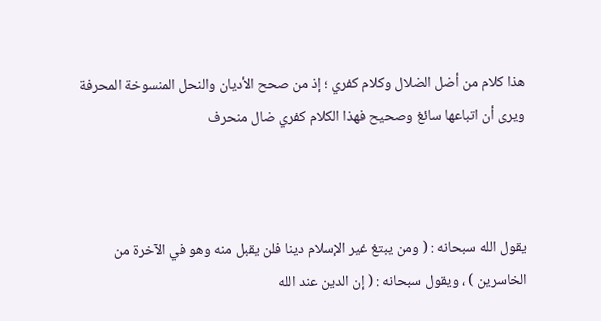هذا كلام من أضل الضلال وكلام كفري ؛ إذ من صحح الأديان والنحل المنسوخة المحرفة ويرى أن اتباعها سائغ وصحيح فهذا الكلام كفري ضال منحرف



يقول الله سبحانه : ( ومن يبتغ غير الإسلام دينا فلن يقبل منه وهو في الآخرة من الخاسرين ) ، ويقول سبحانه : ( إن الدين عند الله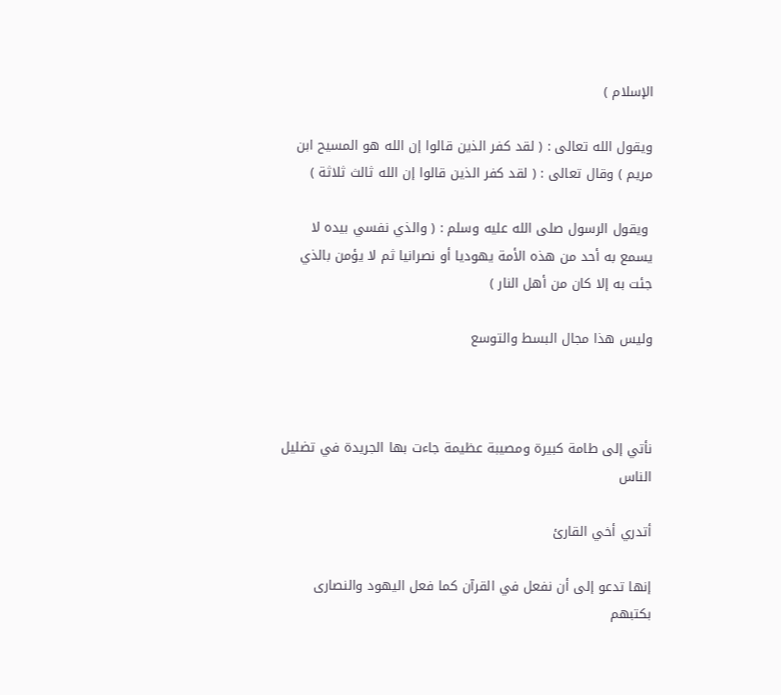الإسلام )

ويقول الله تعالى : ( لقد كفر الذين قالوا إن الله هو المسيح ابن مريم ) وقال تعالى : ( لقد كفر الذين قالوا إن الله ثالث ثلاثة )

 ويقول الرسول صلى الله عليه وسلم : ( والذي نفسي بيده لا يسمع به أحد من هذه الأمة يهوديا أو نصرانيا ثم لا يؤمن بالذي جئت به إلا كان من أهل النار )

وليس هذا مجال البسط والتوسع



نأتي إلى طامة كبيرة ومصيبة عظيمة جاءت بها الجريدة في تضليل الناس

أتدري أخي القارئ

إنها تدعو إلى أن نفعل في القرآن كما فعل اليهود والنصارى بكتبهم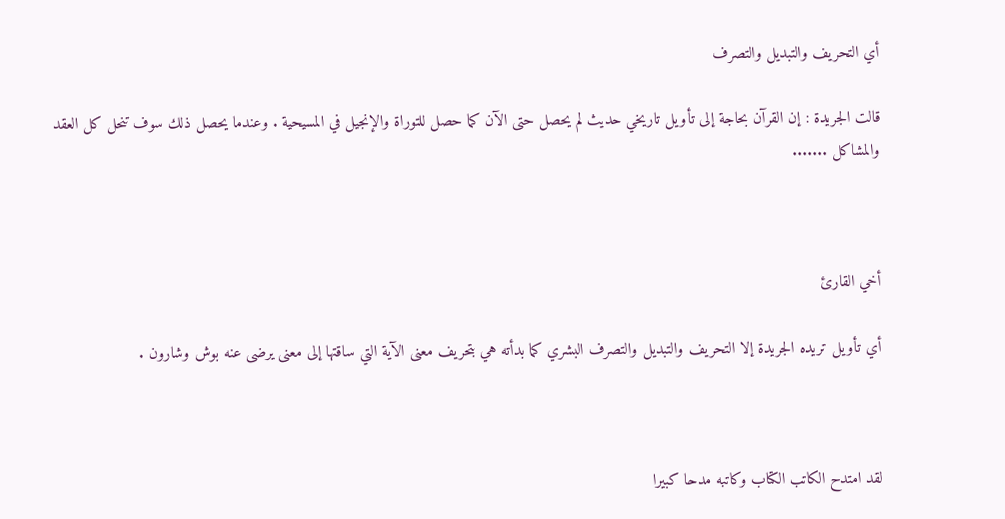أي التحريف والتبديل والتصرف

قالت الجريدة : إن القرآن بحاجة إلى تأويل تاريخي حديث لم يحصل حتى الآن كما حصل للتوراة والإنجيل في المسيحية . وعندما يحصل ذلك سوف تنحل كل العقد والمشاكل .......



أخي القارئ

أي تأويل تريده الجريدة إلا التحريف والتبديل والتصرف البشري كما بدأته هي بتحريف معنى الآية التي ساقتها إلى معنى يرضى عنه بوش وشارون .



لقد امتدح الكاتب الكتاب وكاتبه مدحا كبيرا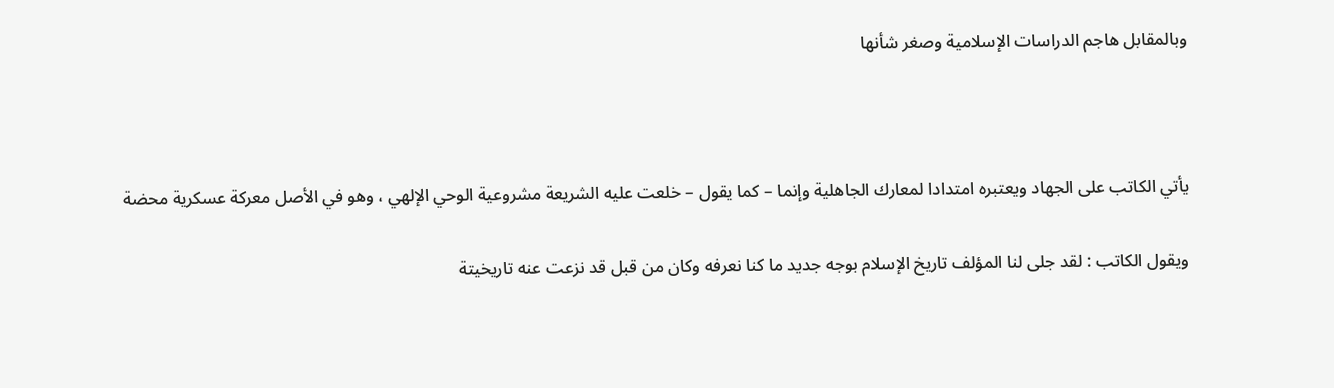وبالمقابل هاجم الدراسات الإسلامية وصغر شأنها



يأتي الكاتب على الجهاد ويعتبره امتدادا لمعارك الجاهلية وإنما – كما يقول – خلعت عليه الشريعة مشروعية الوحي الإلهي ، وهو في الأصل معركة عسكرية محضة

ويقول الكاتب : لقد جلى لنا المؤلف تاريخ الإسلام بوجه جديد ما كنا نعرفه وكان من قبل قد نزعت عنه تاريخيتة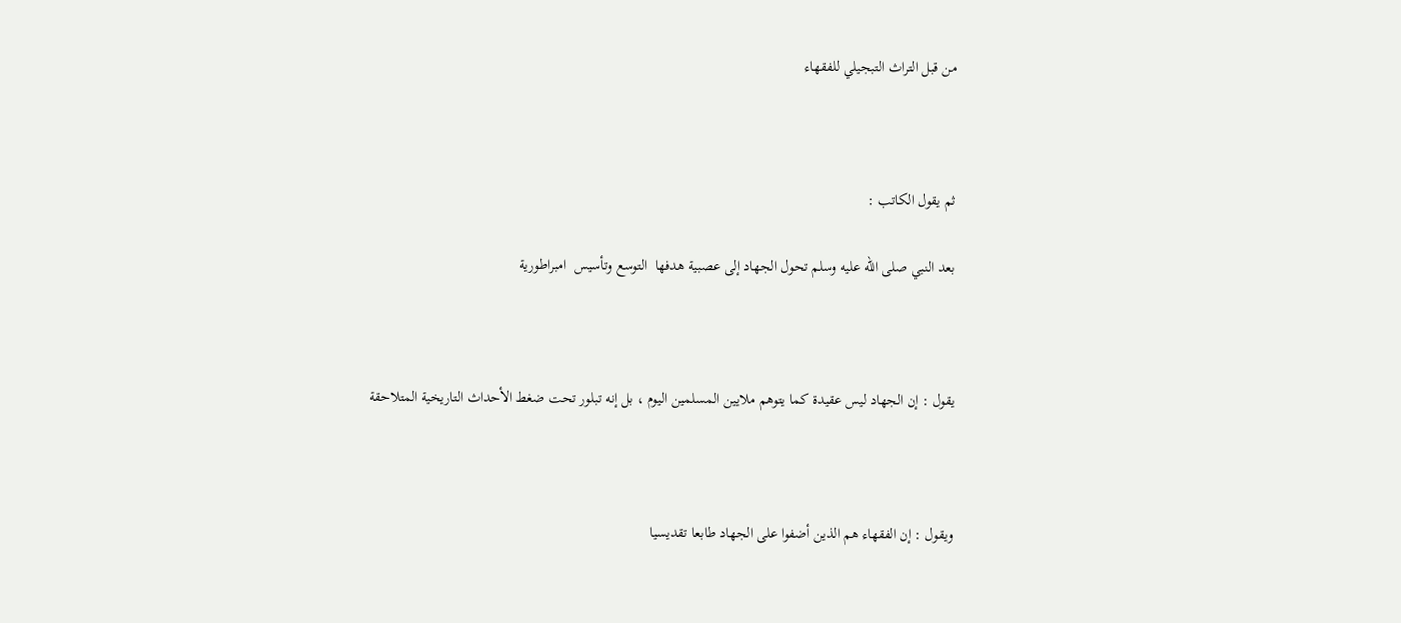من قبل التراث التبجيلي للفقهاء



ثم يقول الكاتب :

بعد النبي صلى الله عليه وسلم تحول الجهاد إلى عصبية هدفها  التوسع وتأسيس  امبراطورية



يقول : إن الجهاد ليس عقيدة كما يتوهم ملايين المسلمين اليوم ، بل إنه تبلور تحت ضغط الأحداث التاريخية المتلاحقة



ويقول : إن الفقهاء هم الذين أضفوا على الجهاد طابعا تقديسيا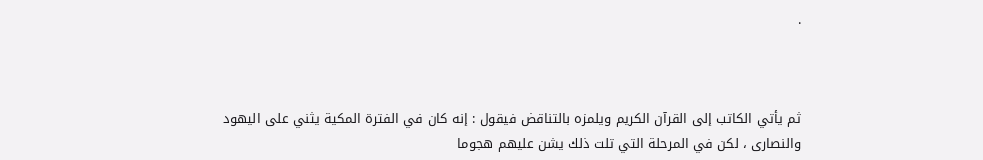.



ثم يأتي الكاتب إلى القرآن الكريم ويلمزه بالتناقض فيقول : إنه كان في الفترة المكية يثني على اليهود والنصارى ، لكن في المرحلة التي تلت ذلك يشن عليهم هجوما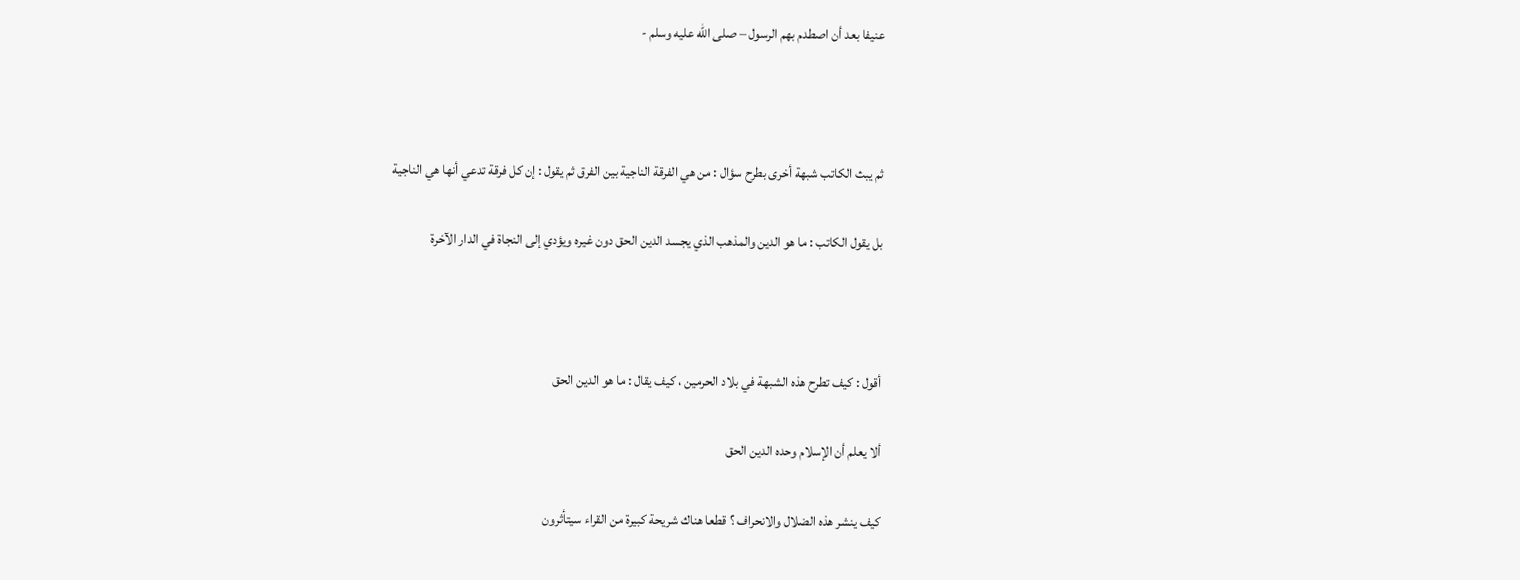عنيفا بعد أن اصطدم بهم الرسول – صلى الله عليه وسلم -



ثم يبث الكاتب شبهة أخرى بطرح سؤال : من هي الفرقة الناجية بين الفرق ثم يقول : إن كل فرقة تدعي أنها هي الناجية

بل يقول الكاتب : ما هو الدين والمذهب الذي يجسد الدين الحق دون غيره ويؤدي إلى النجاة في الدار الآخرة



أقول : كيف تطرح هذه الشبهة في بلاد الحرمين ، كيف يقال : ما هو الدين الحق

ألا يعلم أن الإسلام وحده الدين الحق

كيف ينشر هذه الضلال والانحراف ؟ قطعا هناك شريحة كبيرة من القراء سيتأثرون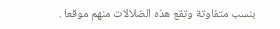بنسب متفاوتة وتقع هذه الضلالات منهم موقعا .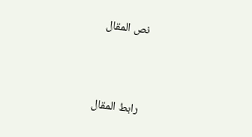نص المقال



 رابط المقال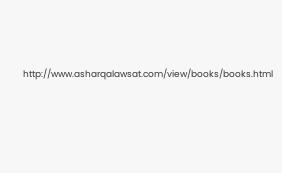http://www.asharqalawsat.com/view/books/books.html